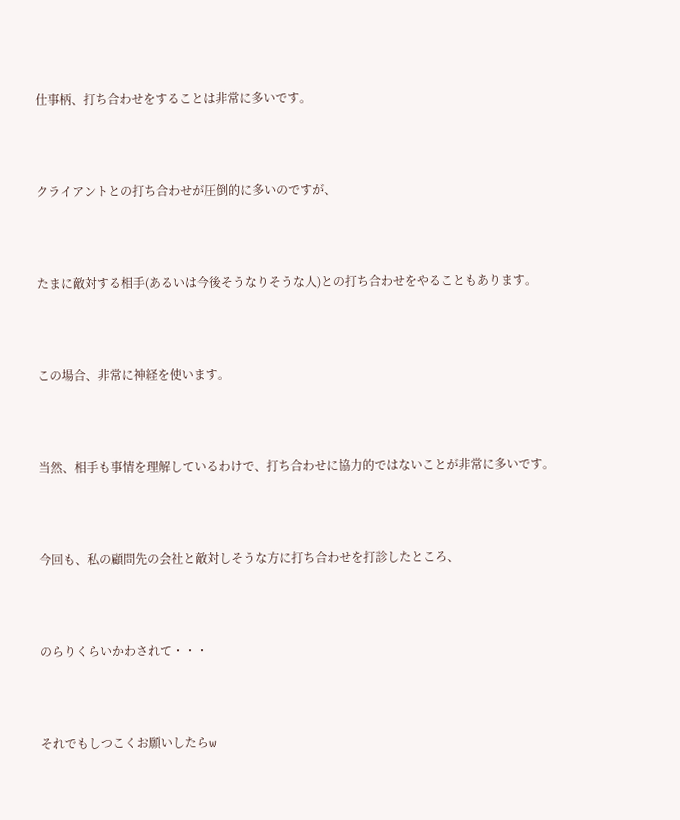仕事柄、打ち合わせをすることは非常に多いです。



クライアントとの打ち合わせが圧倒的に多いのですが、



たまに敵対する相手(あるいは今後そうなりそうな人)との打ち合わせをやることもあります。



この場合、非常に神経を使います。



当然、相手も事情を理解しているわけで、打ち合わせに協力的ではないことが非常に多いです。



今回も、私の顧問先の会社と敵対しそうな方に打ち合わせを打診したところ、



のらりくらいかわされて・・・



それでもしつこくお願いしたらw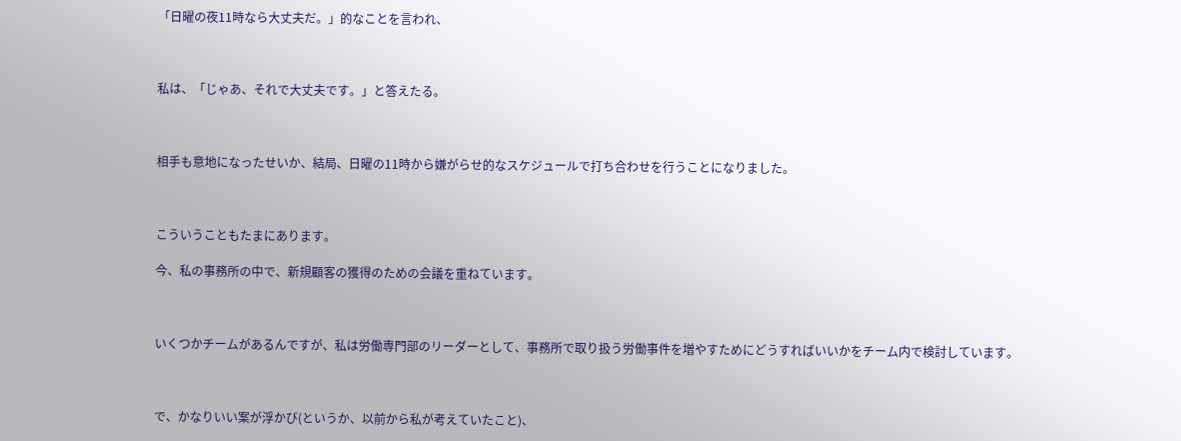「日曜の夜11時なら大丈夫だ。」的なことを言われ、



私は、「じゃあ、それで大丈夫です。」と答えたる。



相手も意地になったせいか、結局、日曜の11時から嫌がらせ的なスケジュールで打ち合わせを行うことになりました。



こういうこともたまにあります。

今、私の事務所の中で、新規顧客の獲得のための会議を重ねています。



いくつかチームがあるんですが、私は労働専門部のリーダーとして、事務所で取り扱う労働事件を増やすためにどうすればいいかをチーム内で検討しています。



で、かなりいい案が浮かび(というか、以前から私が考えていたこと)、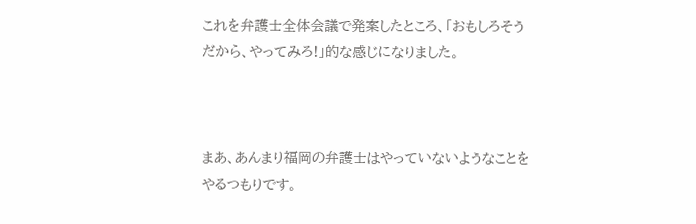これを弁護士全体会議で発案したところ、「おもしろそうだから、やってみろ!」的な感じになりました。



まあ、あんまり福岡の弁護士はやっていないようなことをやるつもりです。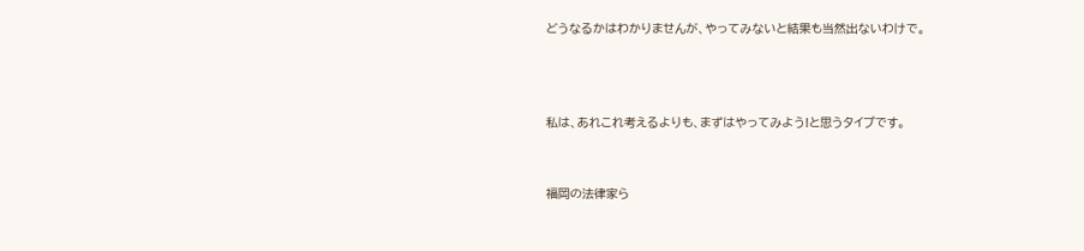どうなるかはわかりませんが、やってみないと結果も当然出ないわけで。



私は、あれこれ考えるよりも、まずはやってみよう!と思うタイプです。


福岡の法律家ら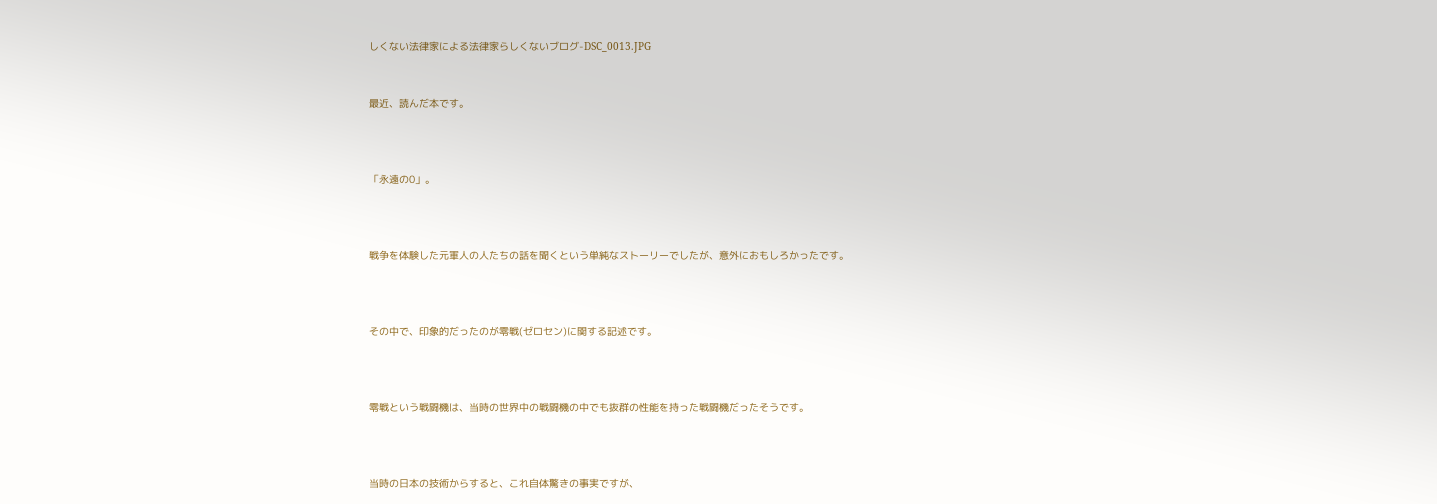しくない法律家による法律家らしくないブログ-DSC_0013.JPG


最近、読んだ本です。



「永遠の0」。



戦争を体験した元軍人の人たちの話を聞くという単純なストーリーでしたが、意外におもしろかったです。



その中で、印象的だったのが零戦(ゼロセン)に関する記述です。



零戦という戦闘機は、当時の世界中の戦闘機の中でも抜群の性能を持った戦闘機だったそうです。



当時の日本の技術からすると、これ自体驚きの事実ですが、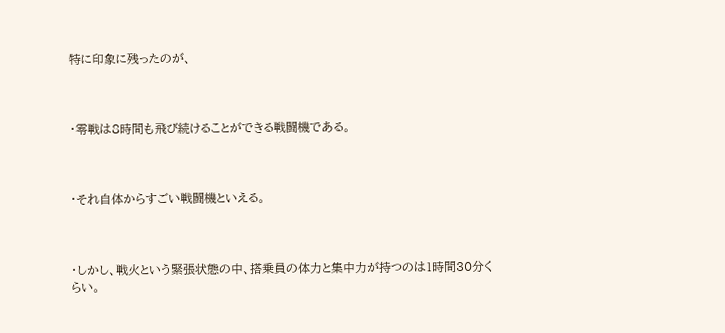特に印象に残ったのが、



・零戦は8時間も飛び続けることができる戦闘機である。



・それ自体からすごい戦闘機といえる。



・しかし、戦火という緊張状態の中、搭乗員の体力と集中力が持つのは1時間30分くらい。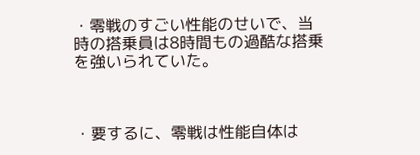・零戦のすごい性能のせいで、当時の搭乗員は8時間もの過酷な搭乗を強いられていた。



・要するに、零戦は性能自体は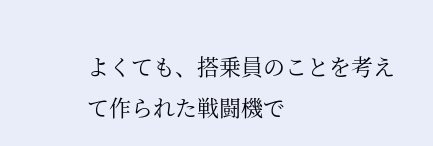よくても、搭乗員のことを考えて作られた戦闘機で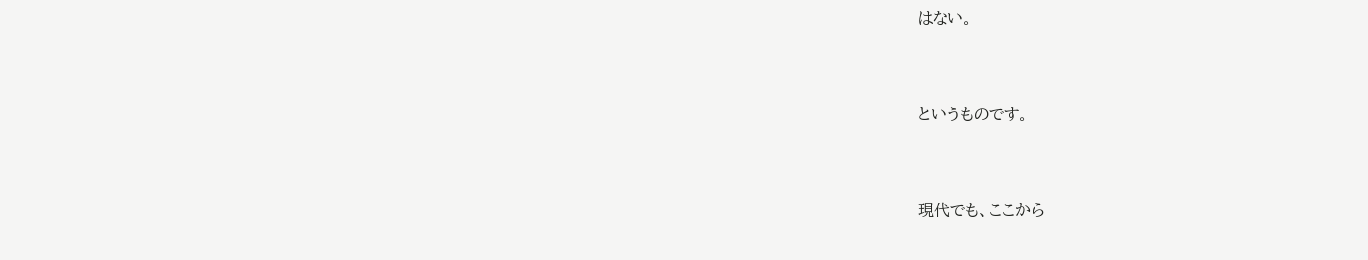はない。



というものです。



現代でも、ここから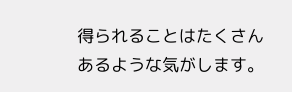得られることはたくさんあるような気がします。